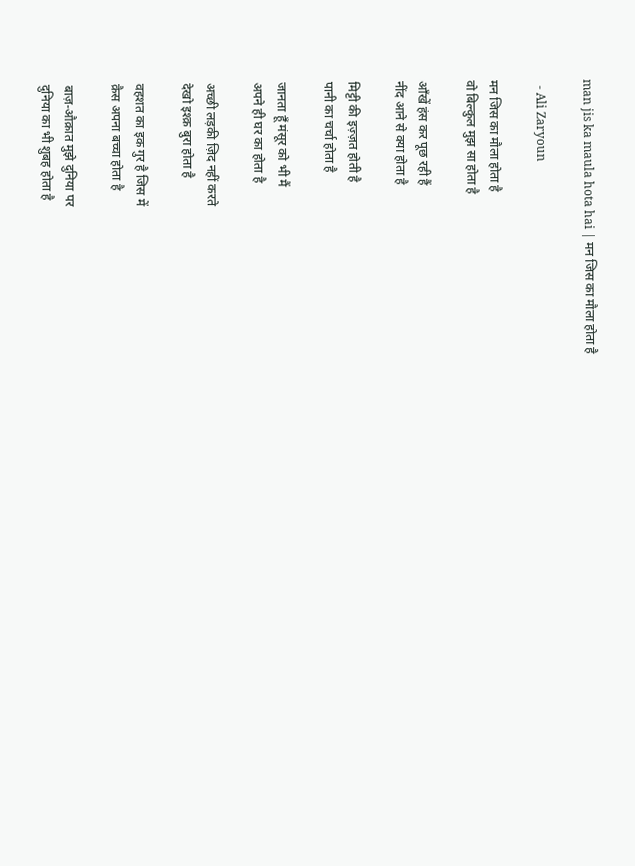man jis ka maula hota hai | मन जिस का मौला होता है

  - Ali Zaryoun

मन जिस का मौला होता है
वो बिल्कुल मुझ सा होता है

आँखें हंस कर पूछ रही हैं
नींद आने से क्या होता है

मिट्टी की इज़्ज़त होती है
पानी का चर्चा होता है

जानता हूँ मंसूर को भी मैं
अपने ही घर का होता है

अच्छी लड़की ज़िद नहीं करते
देखो इश्क़ बुरा होता है

वहशत का इक गुर है जिस में
क़ैस अपना बच्चा होता है

बाज़-औक़ात मुझे दुनिया पर
दुनिया का भी शुबह होता है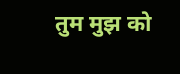तुम मुझ को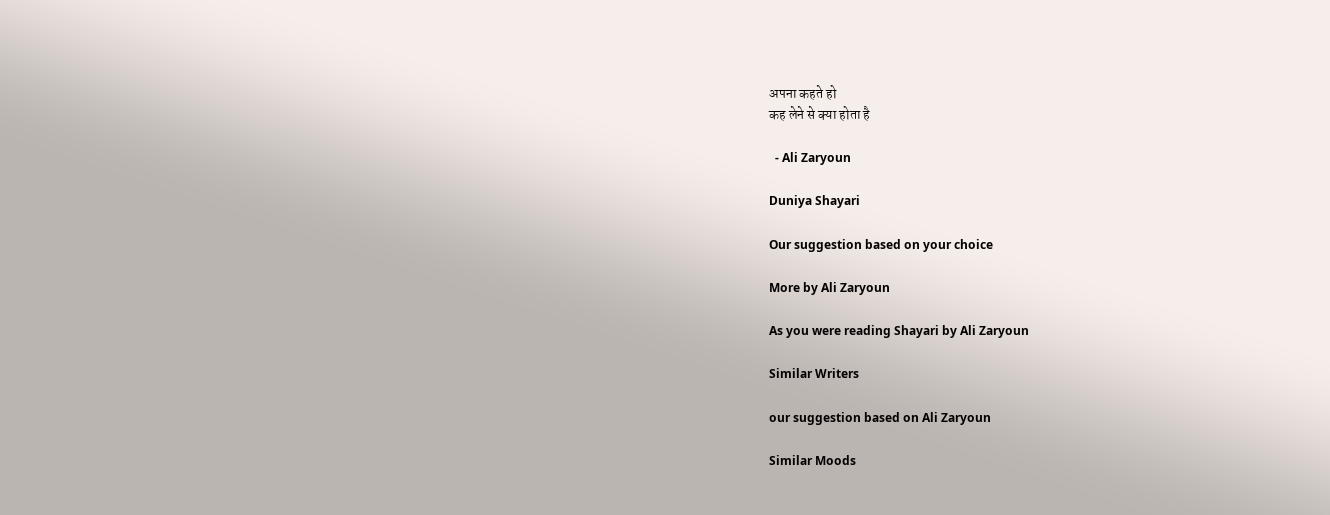अपना कहते हो
कह लेने से क्या होता है

  - Ali Zaryoun

Duniya Shayari

Our suggestion based on your choice

More by Ali Zaryoun

As you were reading Shayari by Ali Zaryoun

Similar Writers

our suggestion based on Ali Zaryoun

Similar Moods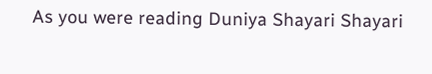As you were reading Duniya Shayari Shayari